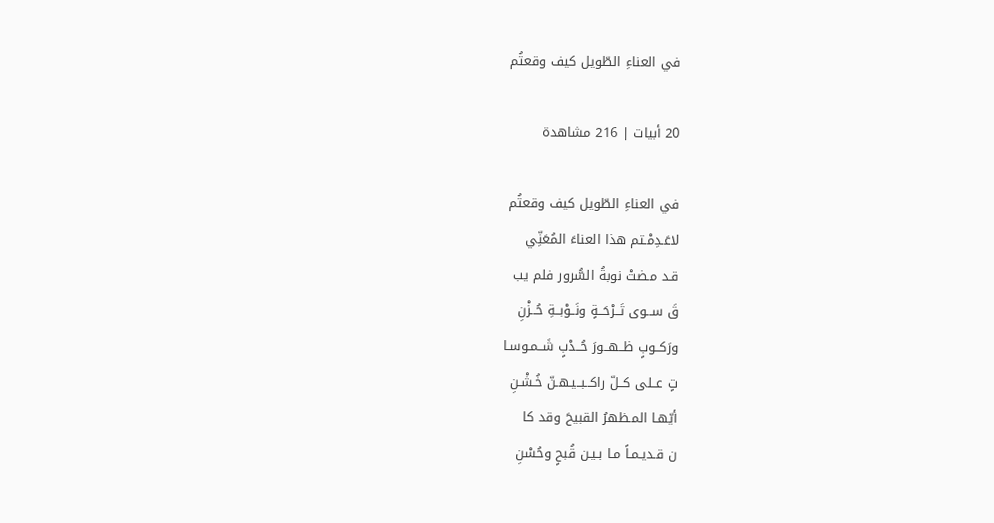في العناءِ الطّويل كيف وقعتُم

20 أبيات | 216 مشاهدة

في العناءِ الطّويل كيف وقعتُم
لاعَـدِمْـتم هذا العناءَ المُعَنِّي
قـد مـضتْ نوبةُ السُّرور فلم يب
قَ ســوى تَــرْحَــةٍ ونَــوْبــةِ حُــزْنِ
ورَكــوبٍ ظــهــورَ حُــدْبٍ شَــمـوسـا
تٍ عــلى كــلّ راكــبــيـهـنّ خُـشْـنِ
أيّهـا المـظهرُ القبيحَ وقد كا
ن قـديـمـاً مـا بـيـن قُبحٍ وحُسْنِ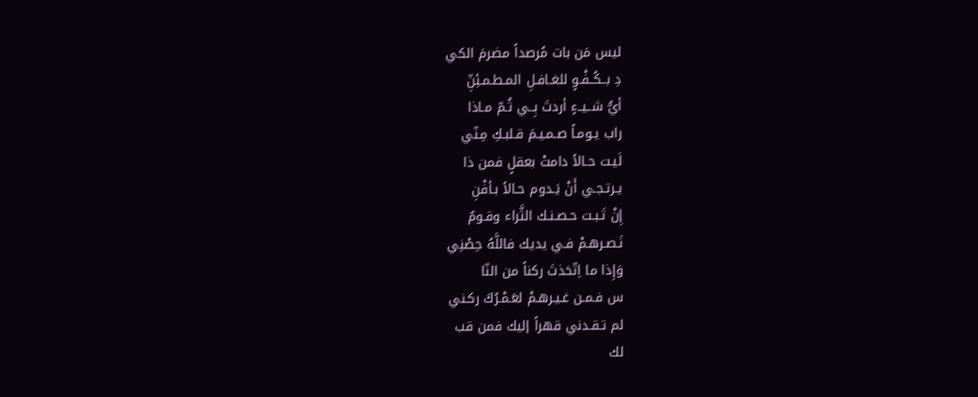ليس مَن بات مُرصداً مضرمَ الكي
دِ بــكُــفْـوٍ للغـافـلِ المـطـمـئِنِّ
أيُّ شــيــءٍ أردتَ بِــي ثُـمّ مـاذا
راب يـومـاً صـمـيـمَ قـلبـكِ مِـنّي
لَيـت حـالاً دامتْ بعقلٍ فمن ذا
يـرتـجـي أَنْ يَـدوم حـالاً بـأفْنِ
إِنْ تَـبـت حـصـنـك الثَّراء وقـومٌ
نَـصـرهـمْ فـي يديك فاللَّهُ حِصْنِي
وَإِذا ما اِتّخذتَ ركناً من النّا
س فـمـن غـيـرهـمْ لعَـمْـرُكَ ركـني
لم تـقـدني قهراً إليك فمن قب
لك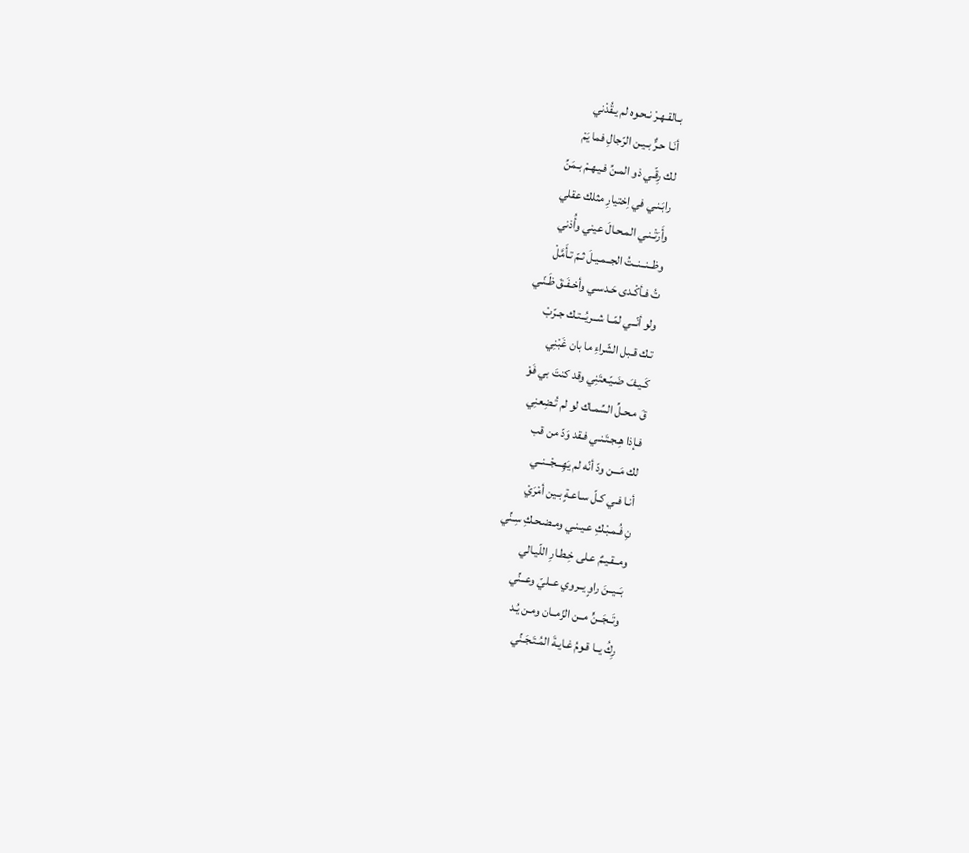بـالقـهـرْ نـحـوه لم يـقُدْني
أنَـا حـرٌّ بـيـن الرّجالِ فما يَمْ
لك رِقّـي ذو المـنِّ فـيـهـمْ بـمَنِّ
رابَـنـي في اِختيارِ مثلك عقلي
وأَرَتْـنـي المـحـالَ عيني وأُذني
وظــنــنــتُ الجــمـيـلَ ثـمّ تـأَمَّلْ
تُ فـأكْـدى حَـدسـي وأخـفَـقَ ظَـنّـي
ولو أنّــي لمّــا شــريُــتـك جـرّبْ
تـك قـبل الشّراءِ ما بان غَبْنِي
كَـيـفَ ضَـيّـعتَنِي وقد كنتَ بي فَوْ
قَ مـحـلِّ السِّمـاك لو لم تُـضِعنِي
فـإذا هِـجـتَـنـي فـقد وَدّ من قب
لك مَـــن ودّ أنّه لم يَهِـــجْــنــي
أنـا فـي كـلّ سـاعـةٍ بـين أمْرَيْ
نِ فُـمـبْـكِ عـيـنـي ومـضـحـكِ سِـنِّي
ومــقـيـمٌ عـلى خِـطـارِ اللّيـالي
بَــيــنَ راوٍ يــروي عــليّ وعــنِّي
وتَــجَــنٍّ مــن الزّمــان ومـن يُـد
رِكُ يــا قـومُ غـايـةَ المُـتَـجَـنِّي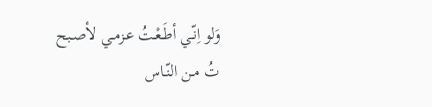وَلو اِنّـي أطَـعْـتُ عـزمـي لأصـبح
تُ مـن النّـاس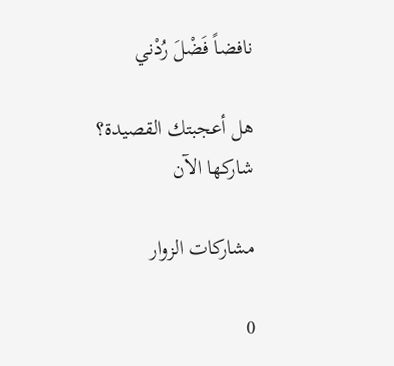نافضاً فَضْلَ رُدْني

هل أعجبتك القصيدة؟ شاركها الآن

مشاركات الزوار

0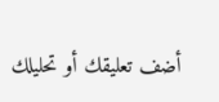أضف تعليقك أو تحليلك